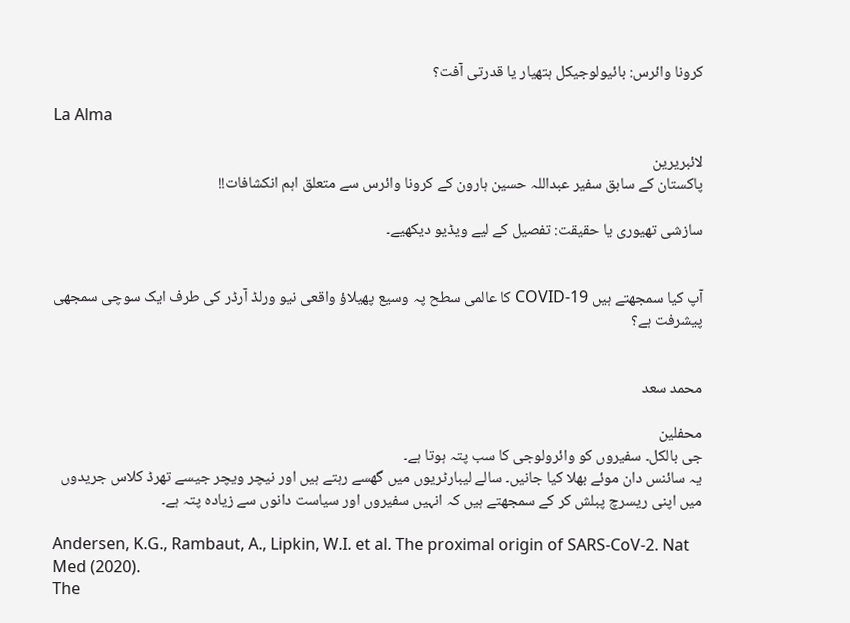کرونا وائرس: بائیولوجیکل ہتھیار یا قدرتی آفت؟

La Alma

لائبریرین
پاکستان کے سابق سفیر عبداللہ حسین ہارون کے کرونا وائرس سے متعلق اہم انکشافات!!

سازشی تھیوری یا حقیقت: تفصیل کے لیے ویڈیو دیکھیے۔


آپ کیا سمجھتے ہیں COVID-19 کا عالمی سطح پہ وسیع پھیلاؤ واقعی نیو ورلڈ آرڈر کی طرف ایک سوچی سمجھی پیشرفت ہے؟


محمد سعد

محفلین
جی بالکل۔ سفیروں کو وائرولوجی کا سب پتہ ہوتا ہے۔
یہ سائنس دان موئے بھلا کیا جانیں۔ سالے لیبارٹریوں میں گھسے رہتے ہیں اور نیچر ویچر جیسے تھرڈ کلاس جریدوں میں اپنی ریسرچ پبلش کر کے سمجھتے ہیں کہ انہیں سفیروں اور سیاست دانوں سے زیادہ پتہ ہے۔

Andersen, K.G., Rambaut, A., Lipkin, W.I. et al. The proximal origin of SARS-CoV-2. Nat Med (2020).
The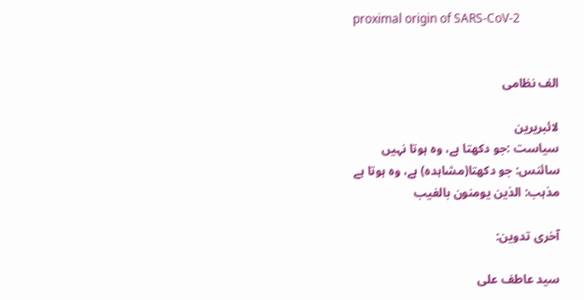proximal origin of SARS-CoV-2


الف نظامی

لائبریرین
سیاست :جو دکھتا ہے، وہ ہوتا نہیں
سائنس: جو دکھتا(مشاہدہ) ہے، وہ ہوتا ہے
مذہب: الذین یومنون بالغیب

آخری تدوین:

سید عاطف علی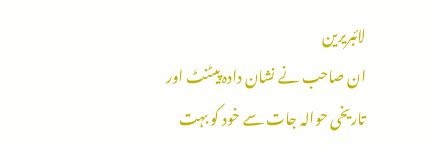لائبریرین
ان صاحب نے نشان دادہ پیٹنٹ اور تاریخی حوالہ جات سے خود کو بہت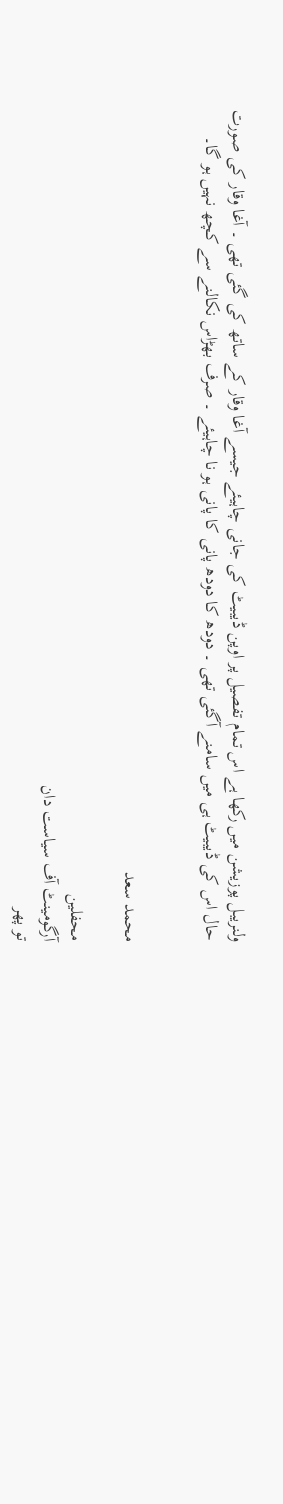ولنریبل پوزیشن میں رکھا ہے اس تمام تفصیل پر اوپن ڈیبیٹ کی جانی چاہیئے جیسے آغا وقار کے ساتھ کی گئی تھی ۔ آغا وقار کی صورت حال اس کی ڈیبیٹ ہی میں سامنے آگئی تھی ۔ دودھ کا دودھ پانی کا پانی ہو نا چاہیئے ۔ صرف بھڑاس نکالنے سے کچھ نہیں ہو گا۔


محمد سعد

محفلین
آرگومینٹ آف سیاست دان
تو پھر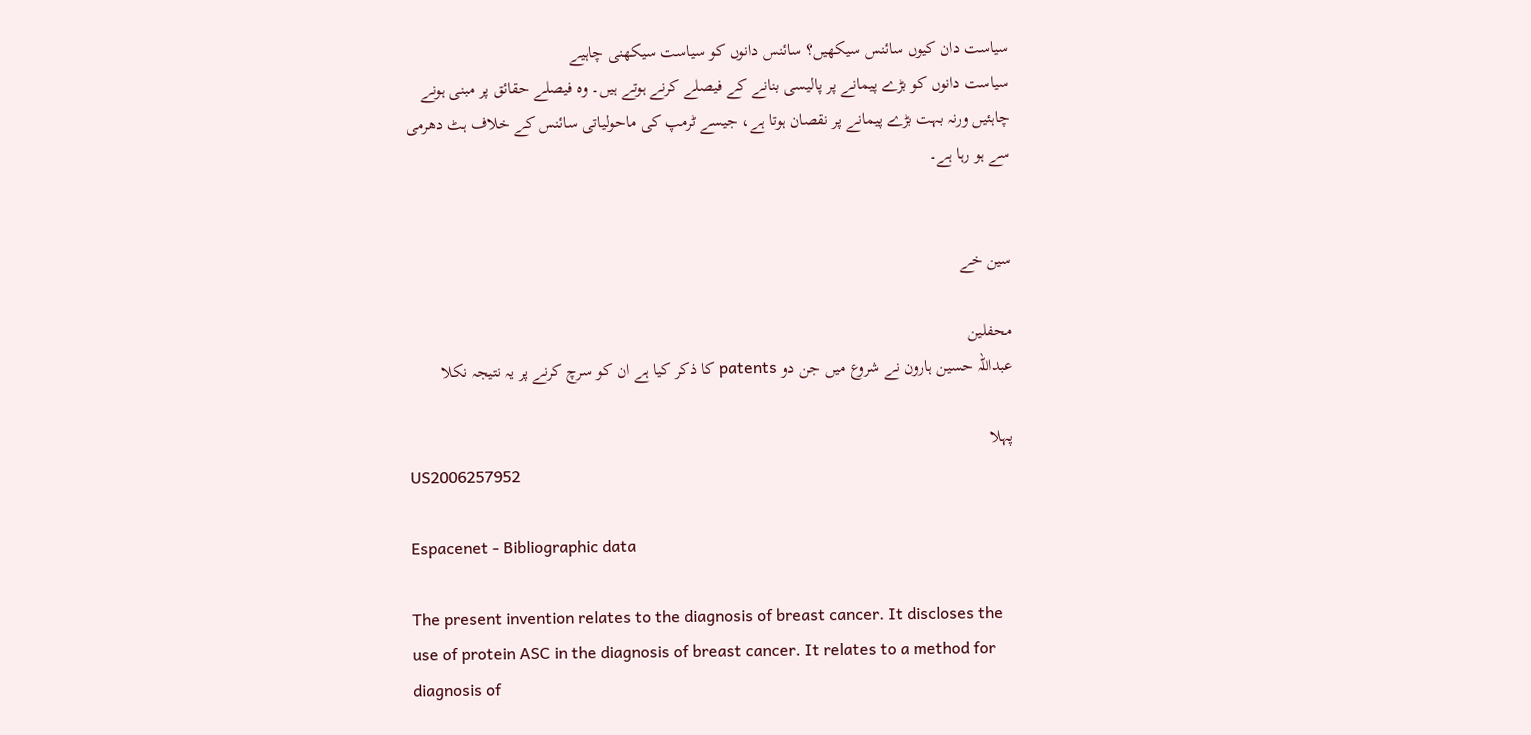سیاست دان کیوں سائنس سیکھیں؟ سائنس دانوں کو سیاست سیکھنی چاہیے
سیاست دانوں کو بڑے پیمانے پر پالیسی بنانے کے فیصلے کرنے ہوتے ہیں۔ وہ فیصلے حقائق پر مبنی ہونے چاہئیں ورنہ بہت بڑے پیمانے پر نقصان ہوتا ہے، جیسے ٹرمپ کی ماحولیاتی سائنس کے خلاف ہٹ دھرمی سے ہو رہا ہے۔


سین خے

محفلین
عبداللہ حسین ہارون نے شروع میں جن دو patents کا ذکر کیا ہے ان کو سرچ کرنے پر یہ نتیجہ نکلا

پہلا
US2006257952

Espacenet - Bibliographic data

The present invention relates to the diagnosis of breast cancer. It discloses the use of protein ASC in the diagnosis of breast cancer. It relates to a method for diagnosis of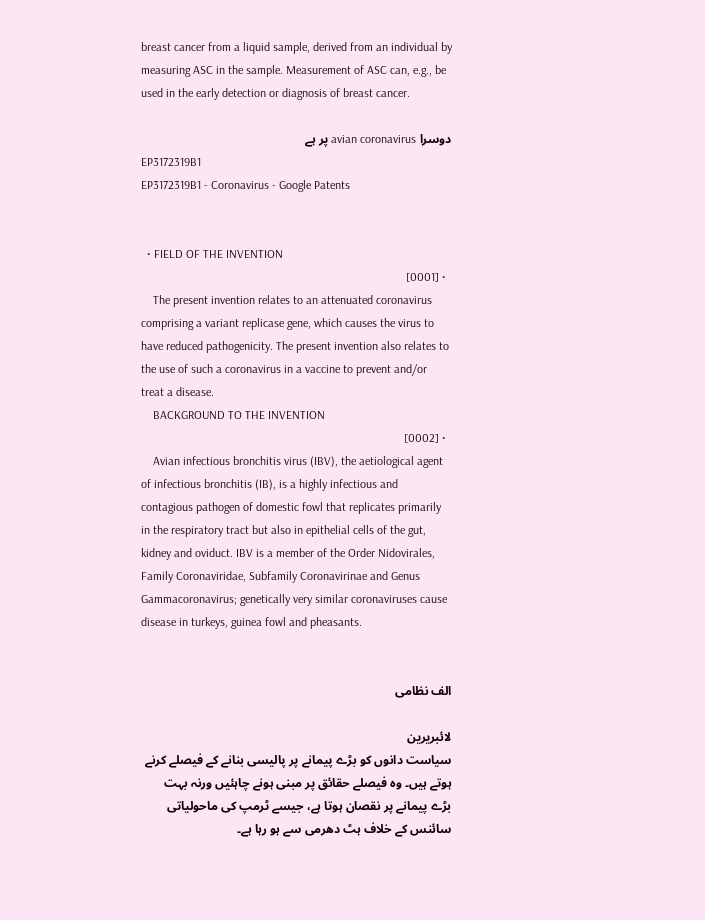breast cancer from a liquid sample, derived from an individual by measuring ASC in the sample. Measurement of ASC can, e.g., be used in the early detection or diagnosis of breast cancer.

دوسرا avian coronavirus پر ہے
EP3172319B1
EP3172319B1 - Coronavirus - Google Patents


  • FIELD OF THE INVENTION
  • [0001]
    The present invention relates to an attenuated coronavirus comprising a variant replicase gene, which causes the virus to have reduced pathogenicity. The present invention also relates to the use of such a coronavirus in a vaccine to prevent and/or treat a disease.
    BACKGROUND TO THE INVENTION
  • [0002]
    Avian infectious bronchitis virus (IBV), the aetiological agent of infectious bronchitis (IB), is a highly infectious and contagious pathogen of domestic fowl that replicates primarily in the respiratory tract but also in epithelial cells of the gut, kidney and oviduct. IBV is a member of the Order Nidovirales, Family Coronaviridae, Subfamily Coronavirinae and Genus Gammacoronavirus; genetically very similar coronaviruses cause disease in turkeys, guinea fowl and pheasants.


الف نظامی

لائبریرین
سیاست دانوں کو بڑے پیمانے پر پالیسی بنانے کے فیصلے کرنے ہوتے ہیں۔ وہ فیصلے حقائق پر مبنی ہونے چاہئیں ورنہ بہت بڑے پیمانے پر نقصان ہوتا ہے، جیسے ٹرمپ کی ماحولیاتی سائنس کے خلاف ہٹ دھرمی سے ہو رہا ہے۔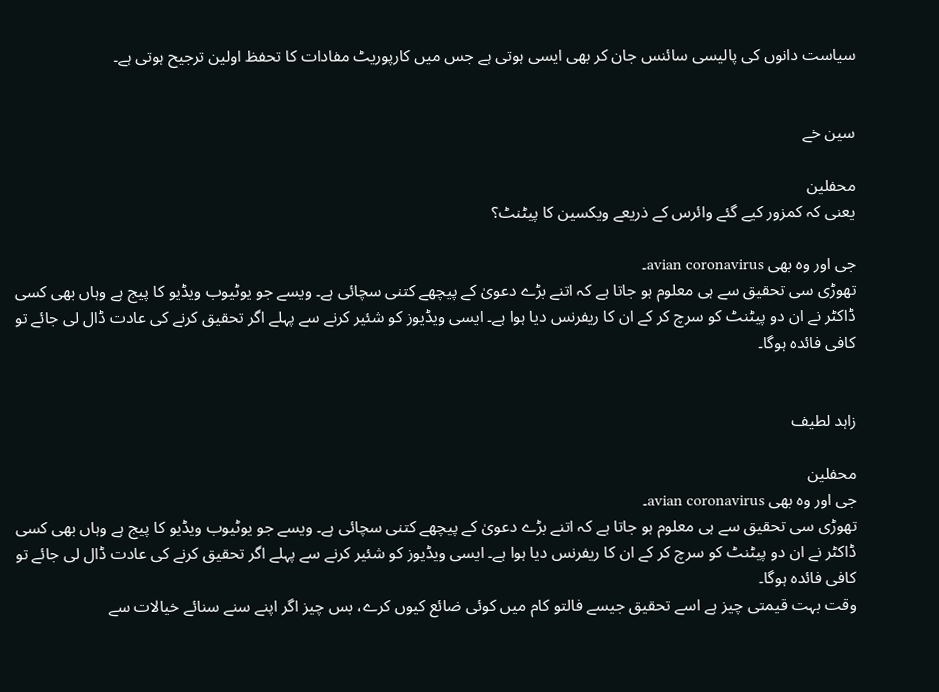سیاست دانوں کی پالیسی سائنس جان کر بھی ایسی ہوتی ہے جس میں کارپوریٹ مفادات کا تحفظ اولین ترجیح ہوتی ہے۔


سین خے

محفلین
یعنی کہ کمزور کیے گئے وائرس کے ذریعے ویکسین کا پیٹنٹ؟

جی اور وہ بھی avian coronavirus۔
تھوڑی سی تحقیق سے ہی معلوم ہو جاتا ہے کہ اتنے بڑے دعویٰ کے پیچھے کتنی سچائی ہے۔ ویسے جو یوٹیوب ویڈیو کا پیج ہے وہاں بھی کسی ڈاکٹر نے ان دو پیٹنٹ کو سرچ کر کے ان کا ریفرنس دیا ہوا ہے۔ ایسی ویڈیوز کو شئیر کرنے سے پہلے اگر تحقیق کرنے کی عادت ڈال لی جائے تو کافی فائدہ ہوگا۔


زاہد لطیف

محفلین
جی اور وہ بھی avian coronavirus۔
تھوڑی سی تحقیق سے ہی معلوم ہو جاتا ہے کہ اتنے بڑے دعویٰ کے پیچھے کتنی سچائی ہے۔ ویسے جو یوٹیوب ویڈیو کا پیج ہے وہاں بھی کسی ڈاکٹر نے ان دو پیٹنٹ کو سرچ کر کے ان کا ریفرنس دیا ہوا ہے۔ ایسی ویڈیوز کو شئیر کرنے سے پہلے اگر تحقیق کرنے کی عادت ڈال لی جائے تو کافی فائدہ ہوگا۔
وقت بہت قیمتی چیز ہے اسے تحقیق جیسے فالتو کام میں کوئی ضائع کیوں کرے، بس چیز اگر اپنے سنے سنائے خیالات سے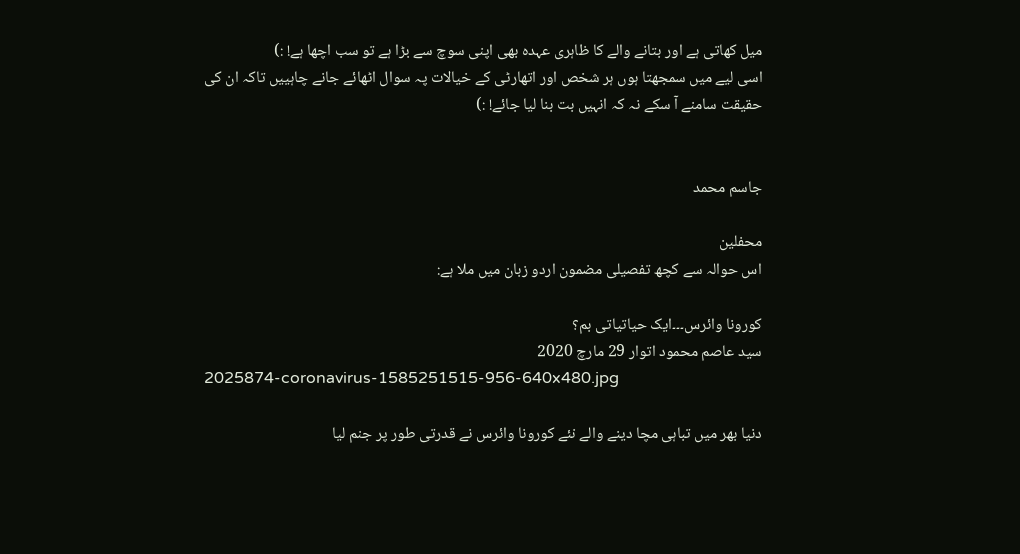میل کھاتی ہے اور بتانے والے کا ظاہری عہدہ بھی اپنی سوچ سے بڑا ہے تو سب اچھا ہے! :)
اسی لیے میں سمجھتا ہوں ہر شخص اور اتھارٹی کے خیالات پہ سوال اٹھائے جانے چاہییں تاکہ ان کی حقیقت سامنے آ سکے نہ کہ انہیں بت بنا لیا جائے! :)


جاسم محمد

محفلین
اس حوالہ سے کچھ تفصیلی مضمون اردو زبان میں ملا ہے:

کورونا وائرس۔۔۔ایک حیاتیاتی بم؟
سید عاصم محمود اتوار 29 مارچ 2020
2025874-coronavirus-1585251515-956-640x480.jpg

دنیا بھر میں تباہی مچا دینے والے نئے کورونا وائرس نے قدرتی طور پر جنم لیا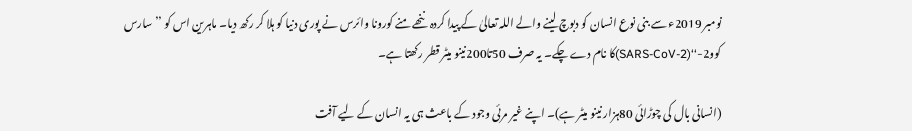نومبر 2019ء سے بنی نوع انسان کو دبوچ لینے والے اللہ تعالیٰ کے پیدا کردہ ننھے منے کورونا وائرس نے پوری دنیا کو ہلا کر رکھ دیا۔ ماہرین اس کو ’’سارس کوو2-‘‘(SARS-CoV-2)کا نام دے چکے۔ یہ صرف 50تا200نینو میٹر قطر رکھتا ہے۔

(انسانی بال کی چوڑائی 80ہزار نینو میٹر ہے)۔ اپنے غیر مرئی وجود کے باعث ہی یہ انسان کے لیے آفت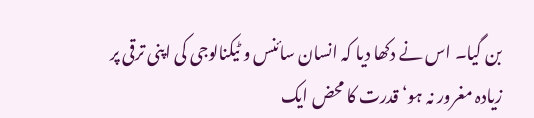بن گیا۔ اس نے دکھا دیا کہ انسان سائنس و ٹیکنالوجی کی اپنی ترقی پر زیادہ مغرور نہ ہو‘ قدرت کا محض ایک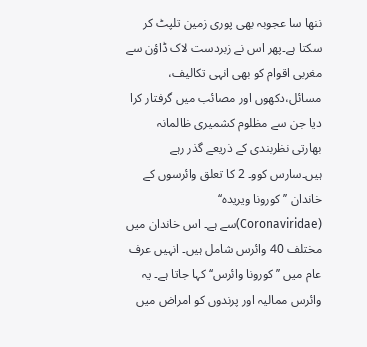ننھا سا عجوبہ بھی پوری زمین تلپٹ کر سکتا ہے۔پھر اس نے زبردست لاک ڈاؤن سے مغربی اقوام کو بھی انہی تکالیف، مسائل،دکھوں اور مصائب میں گرفتار کرا دیا جن سے مظلوم کشمیری ظالمانہ بھارتی نظربندی کے ذریعے گذر رہے ہیں۔سارس کوو۔ 2 کا تعلق وائرسوں کے خاندان ’’کورونا ویریدہ‘‘ (Coronaviridae)سے ہے۔ اس خاندان میں مختلف 40 وائرس شامل ہیں۔ انہیں عرف عام میں ’’کورونا وائرس‘‘ کہا جاتا ہے۔ یہ وائرس ممالیہ اور پرندوں کو امراض میں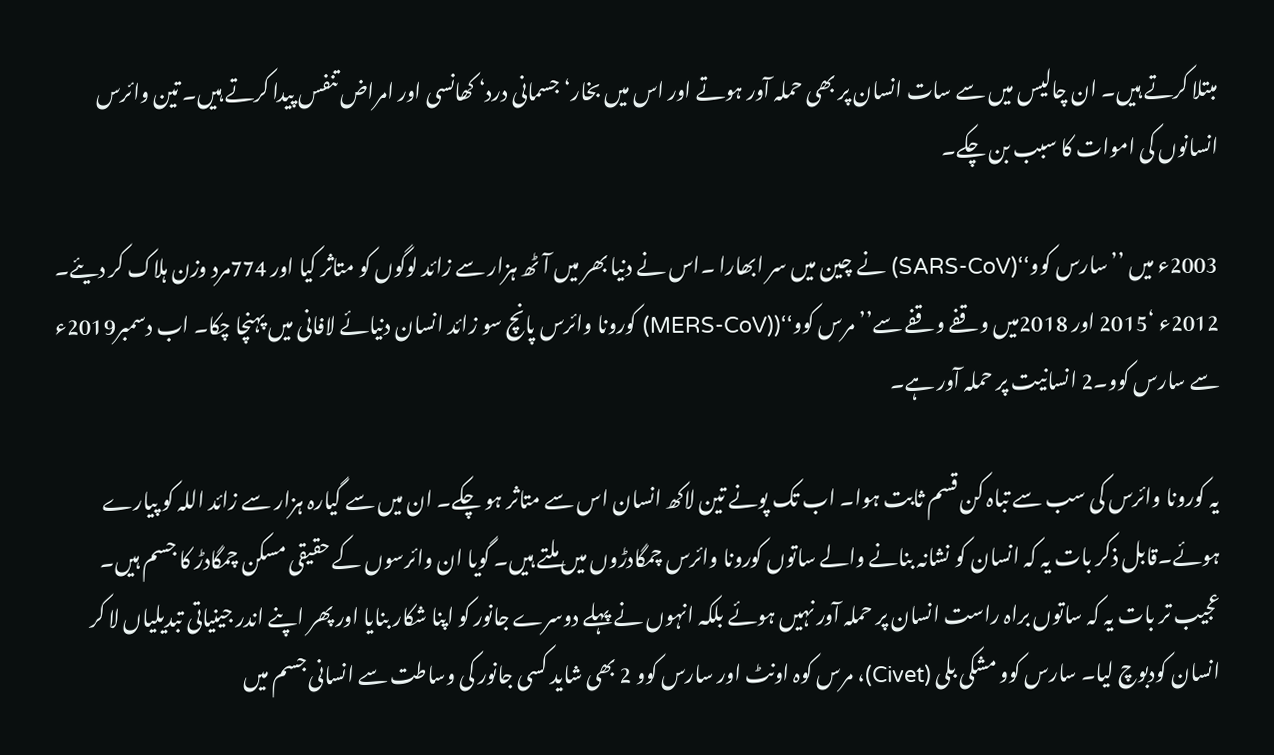مبتلا کرتے ہیں۔ ان چالیس میں سے سات انسان پر بھی حملہ آور ہوتے اور اس میں بخار‘ جسمانی درد‘ کھانسی اور امراض تنفس پیدا کرتے ہیں۔ تین وائرس انسانوں کی اموات کا سبب بن چکے۔

2003ء میں ’’سارس کوو‘‘(SARS-CoV) نے چین میں سر ابھارا ۔اس نے دنیا بھر میں آٹھ ہزار سے زائد لوگوں کو متاثر کیا اور 774مرد وزن ہلاک کر دیئے۔ 2012ء ‘2015 اور 2018میں وقفے وقفے سے’’ مرس کوو‘‘((MERS-CoV) کورونا وائرس پانچ سو زائد انسان دنیائے لافانی میں پہنچا چکا۔ اب دسمبر2019ء سے سارس کوو۔2 انسانیت پر حملہ آور ہے۔

یہ کورونا وائرس کی سب سے تباہ کن قسم ثابت ہوا۔ اب تک پونے تین لاکھ انسان اس سے متاثر ہو چکے۔ ان میں سے گیارہ ہزار سے زائد اللہ کو پیارے ہوئے۔قابل ذکر بات یہ کہ انسان کو نشانہ بنانے والے ساتوں کورونا وائرس چمگادڑوں میں ملتے ہیں۔ گویا ان وائرسوں کے حقیقی مسکن چمگادڑ کا جسم ہیں۔ عجیب تر بات یہ کہ ساتوں براہ راست انسان پر حملہ آور نہیں ہوئے بلکہ انہوں نے پہلے دوسرے جانور کو اپنا شکار بنایا اور پھر اپنے اندر جینیاتی تبدیلیاں لا کر انسان کودبوچ لیا۔ سارس کوو مشکی بلی (Civet)، مرس کوہ اونٹ اور سارس کوو 2 بھی شاید کسی جانور کی وساطت سے انسانی جسم میں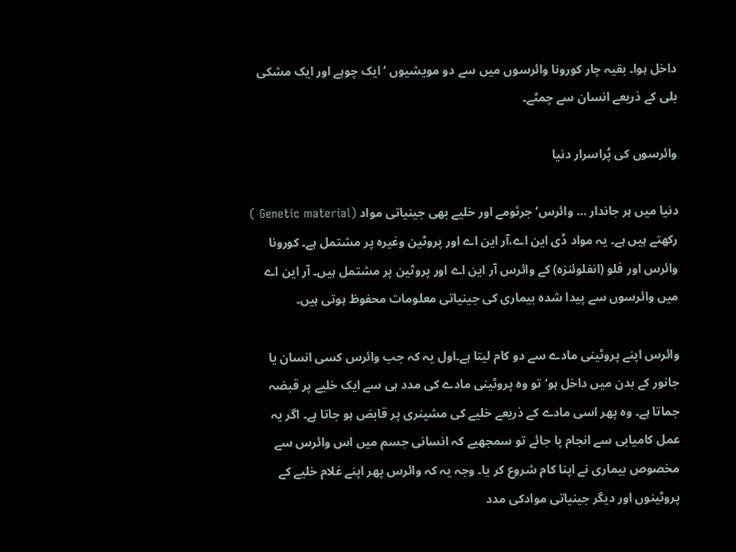داخل ہوا۔ بقیہ چار کورونا وائرسوں میں سے دو مویشیوں ‘ ایک چوہے اور ایک مشکی بلی کے ذریعے انسان سے چمٹے۔

وائرسوں کی پُراسرار دنیا

دنیا میں ہر جاندار … وائرس‘ جرثومے اور خلیے بھی جینیاتی مواد (Genetic material ) رکھتے ہیں ہے۔ یہ مواد ڈی این اے،آر این اے اور پروٹین وغیرہ پر مشتمل ہے۔ کورونا وائرس اور فلو (انفلوئنزہ) کے وائرس آر این اے اور پروٹین پر مشتمل ہیں۔ آر این اے میں وائرسوں سے پیدا شدہ بیماری کی جینیاتی معلومات محفوظ ہوتی ہیں۔

وائرس اپنے پروٹینی مادے سے دو کام لیتا ہے۔اول یہ کہ جب وائرس کسی انسان یا جانور کے بدن میں داخل ہو‘ تو وہ پروٹینی مادے کی مدد ہی سے ایک خلیے پر قبضہ جماتا ہے۔ وہ پھر اسی مادے کے ذریعے خلیے کی مشینری پر قابض ہو جاتا ہے۔ اگر یہ عمل کامیابی سے انجام پا جائے تو سمجھیے کہ انسانی جسم میں اس وائرس سے مخصوص بیماری نے اپنا کام شروع کر یا۔ وجہ یہ کہ وائرس پھر اپنے غلام خلیے کے پروٹینوں اور دیگر جینیاتی موادکی مدد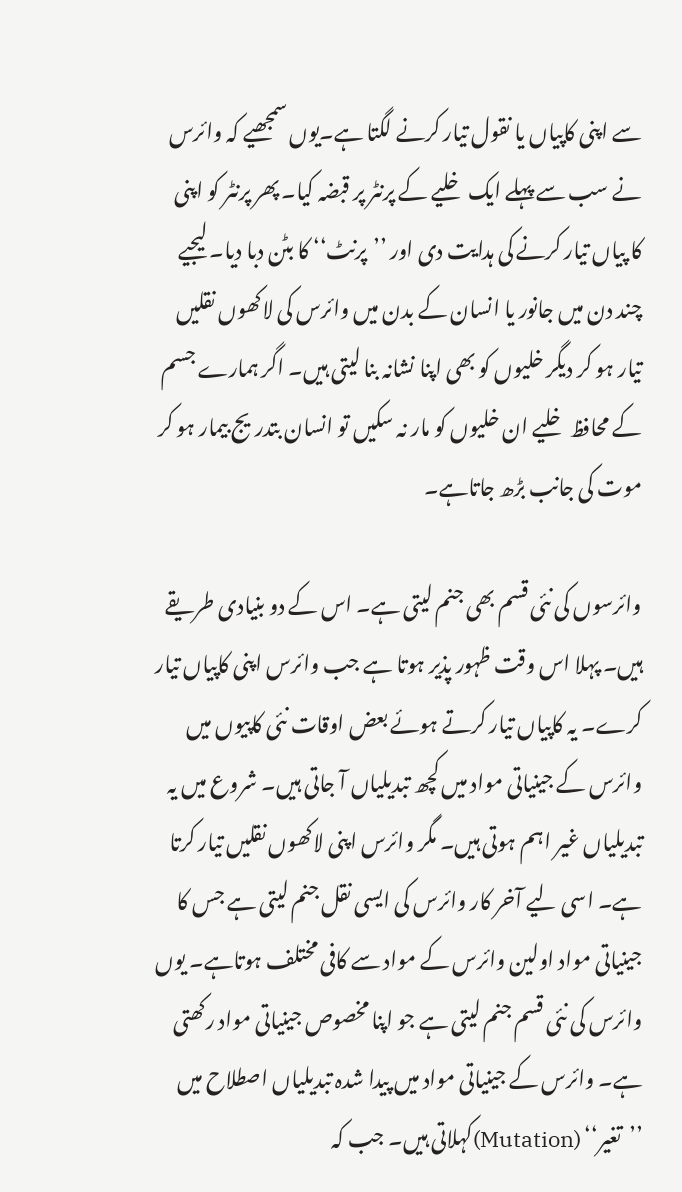سے اپنی کاپیاں یا نقول تیار کرنے لگتا ہے۔یوں سمجھیے کہ وائرس نے سب سے پہلے ایک خلیے کے پرنٹر پر قبضہ کیا۔ پھر پرنٹر کو اپنی کا پیاں تیار کرنے کی ہدایت دی اور ’’پرنٹ‘‘ کا بٹن دبا دیا۔ لیجیے چند دن میں جانور یا انسان کے بدن میں وائرس کی لاکھوں نقلیں تیار ہو کر دیگر خلیوں کو بھی اپنا نشانہ بنا لیتی ہیں۔ اگر ہمارے جسم کے محافظ خلیے ان خلیوں کو مار نہ سکیں تو انسان بتدریج بیمار ہو کر موت کی جانب بڑھ جاتاہے۔

وائرسوں کی نئی قسم بھی جنم لیتی ہے۔ اس کے دو بنیادی طریقے ہیں۔ پہلا اس وقت ظہور پذیر ہوتا ہے جب وائرس اپنی کاپیاں تیار کرے۔ یہ کاپیاں تیار کرتے ہوئے بعض اوقات نئی کاپیوں میں وائرس کے جینیاتی مواد میں کچھ تبدیلیاں آ جاتی ہیں۔ شروع میں یہ تبدیلیاں غیر اہم ہوتی ہیں۔ مگر وائرس اپنی لاکھوں نقلیں تیار کرتا ہے۔ اسی لیے آخر کار وائرس کی ایسی نقل جنم لیتی ہے جس کا جینیاتی مواد اولین وائرس کے مواد سے کافی مختلف ہوتاہے۔ یوں وائرس کی نئی قسم جنم لیتی ہے جو اپنا مخصوص جینیاتی مواد رکھتی ہے۔ وائرس کے جینیاتی مواد میں پیدا شدہ تبدیلیاں اصطلاح میں ’’تغیر‘‘ (Mutation)کہلاتی ہیں۔ جب کہ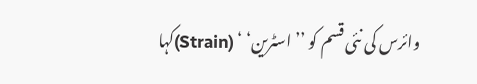وائرس کی نئی قسم کو ’’ اسٹرین‘ ‘ (Strain)کہا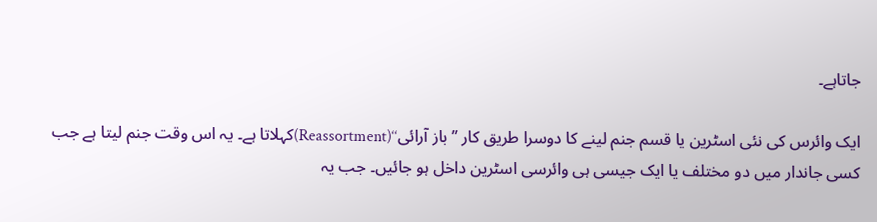جاتاہے۔

ایک وائرس کی نئی اسٹرین یا قسم جنم لینے کا دوسرا طریق کار ’’باز آرائی‘‘(Reassortment)کہلاتا ہے۔ یہ اس وقت جنم لیتا ہے جب کسی جاندار میں دو مختلف یا ایک جیسی ہی وائرسی اسٹرین داخل ہو جائیں۔ جب یہ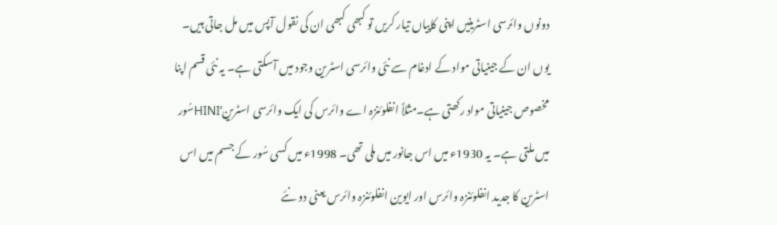دونوں وائرسی اسٹرینیں اپنی کاپیاں تیار کریں تو کبھی کبھی ان کی نقول آپس میں مل جاتی ہیں۔ یوں ان کے جینیاتی مواد کے ادغام سے نئی وائرسی اسٹرین وجود میں آسکتی ہے۔ یہ نئی قسم اپنا مخصوص جینیاتی مواد رکھتی ہے۔مثلاً انفلوئنزہ اے وائرس کی ایک وائرسی اسٹرین‘HINIسُور میں ملتی ہے۔ یہ 1930ء میں اس جانور میں ملی تھی۔ 1998ء میں کسی سُور کے جسم میں اس اسٹرین کا جدید انفلوئنزہ وائرس اور ایوین انفلوئنزہ وائرس یعنی دو نئے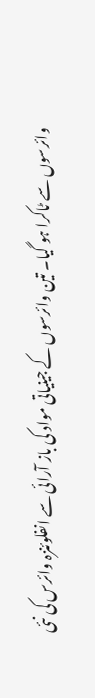وائرسوں سے ٹاکرا ہو گیا۔ تین وائرسوں کے جینیاتی مواد کی باز آرائی سے انفلوئنزہ وائرس کی نئی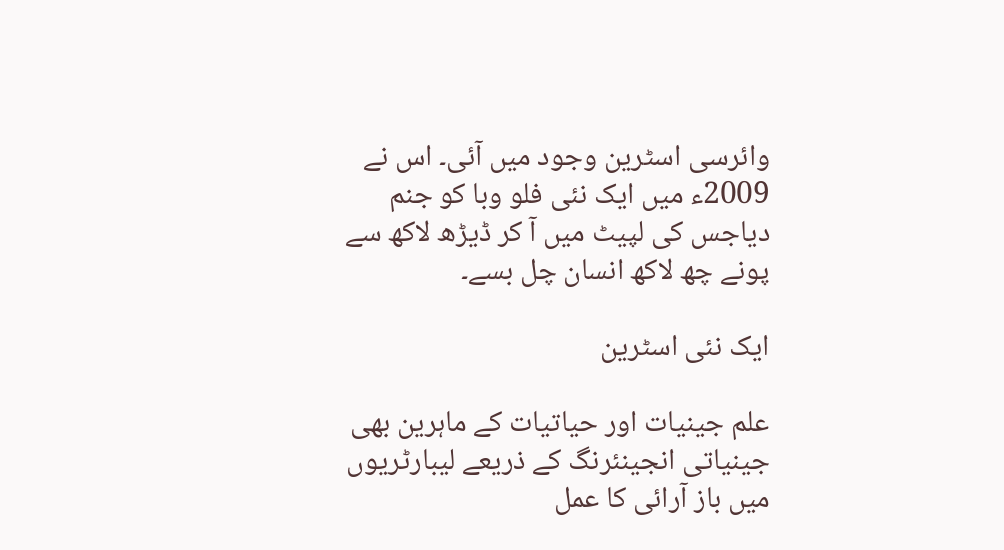وائرسی اسٹرین وجود میں آئی۔ اس نے 2009ء میں ایک نئی فلو وبا کو جنم دیاجس کی لپیٹ میں آ کر ڈیڑھ لاکھ سے پونے چھ لاکھ انسان چل بسے۔

ایک نئی اسٹرین

علم جینیات اور حیاتیات کے ماہرین بھی جینیاتی انجینئرنگ کے ذریعے لیبارٹریوں میں باز آرائی کا عمل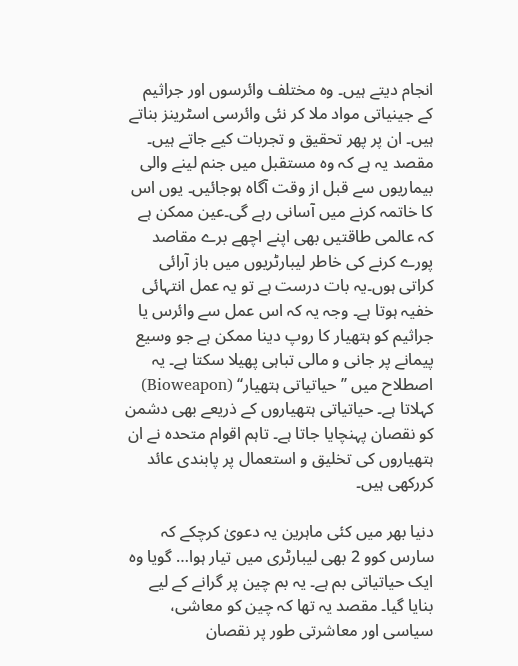انجام دیتے ہیں۔ وہ مختلف وائرسوں اور جراثیم کے جینیاتی مواد ملا کر نئی وائرسی اسٹرینز بناتے ہیں۔ ان پر پھر تحقیق و تجربات کیے جاتے ہیں۔ مقصد یہ ہے کہ وہ مستقبل میں جنم لینے والی بیماریوں سے قبل از وقت آگاہ ہوجائیں۔ یوں اس کا خاتمہ کرنے میں آسانی رہے گی۔عین ممکن ہے کہ عالمی طاقتیں بھی اپنے اچھے برے مقاصد پورے کرنے کی خاطر لیبارٹریوں میں باز آرائی کراتی ہوں۔یہ بات درست ہے تو یہ عمل انتہائی خفیہ ہوتا ہے۔ وجہ یہ کہ اس عمل سے وائرس یا جراثیم کو ہتھیار کا روپ دینا ممکن ہے جو وسیع پیمانے پر جانی و مالی تباہی پھیلا سکتا ہے۔ یہ اصطلاح میں ’’حیاتیاتی ہتھیار‘‘ (Bioweapon) کہلاتا ہے۔ حیاتیاتی ہتھیاروں کے ذریعے بھی دشمن کو نقصان پہنچایا جاتا ہے۔ تاہم اقوام متحدہ نے ان ہتھیاروں کی تخلیق و استعمال پر پابندی عائد کررکھی ہیں۔

دنیا بھر میں کئی ماہرین یہ دعویٰ کرچکے کہ سارس کوو 2 بھی لیبارٹری میں تیار ہوا… گویا وہ ایک حیاتیاتی بم ہے۔ یہ بم چین پر گرانے کے لیے بنایا گیا۔ مقصد یہ تھا کہ چین کو معاشی، سیاسی اور معاشرتی طور پر نقصان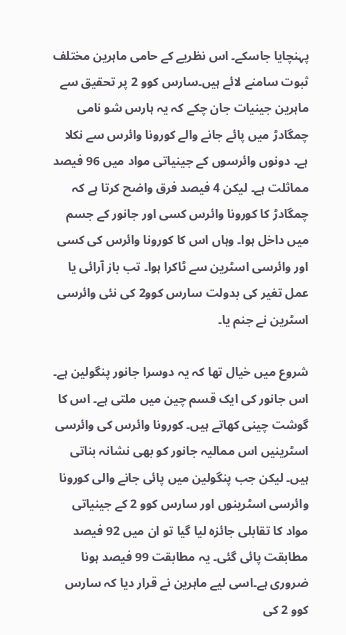پہنچایا جاسکے۔ اس نظریے کے حامی ماہرین مختلف ثبوت سامنے لائے ہیں۔سارس کوو 2 پر تحقیق سے ماہرین جینیات جان چکے کہ یہ ہارس شو نامی چمگادڑ میں پائے جانے والے کورونا وائرس سے نکلا ہے۔ دونوں وائرسوں کے جینیاتی مواد میں 96 فیصد مماثلت ہے۔ لیکن 4 فیصد فرق واضح کرتا ہے کہ چمگادڑ کا کورونا وائرس کسی اور جانور کے جسم میں داخل ہوا۔ وہاں اس کا کورونا وائرس کی کسی اور وائرسی اسٹرین سے ٹاکرا ہوا۔ تب باز آرائی یا عمل تغیر کی بدولت سارس کوو2 کی نئی وائرسی اسٹرین نے جنم یا۔

شروع میں خیال تھا کہ یہ دوسرا جانور پنگولین ہے۔ اس جانور کی ایک قسم چین میں ملتی ہے۔ اس کا گوشت چینی کھاتے ہیں۔ کورونا وائرس کی وائرسی اسٹرینیں اس ممالیہ جانور کو بھی نشانہ بناتی ہیں۔ لیکن جب پنگولین میں پائی جانے والی کورونا وائرسی اسٹرینوں اور سارس کوو 2 کے جینیاتی مواد کا تقابلی جائزہ لیا گیا تو ان میں 92 فیصد مطابقت پائی گئی۔ یہ مطابقت 99 فیصد ہونا ضروری ہے۔اسی لیے ماہرین نے قرار دیا کہ سارس کوو 2 کی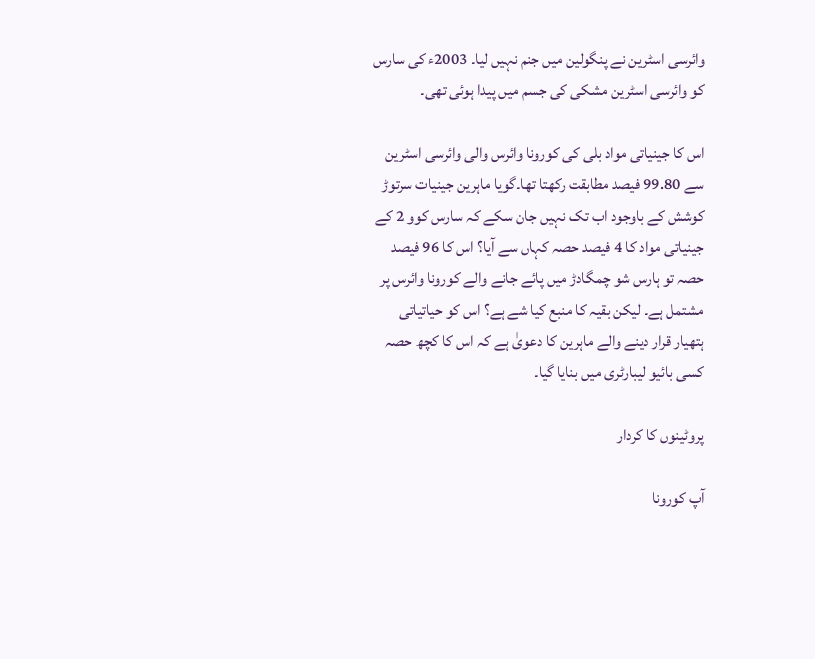وائرسی اسٹرین نے پنگولین میں جنم نہیں لیا۔ 2003ء کی سارس کو وائرسی اسٹرین مشکی کی جسم میں پیدا ہوئی تھی۔

اس کا جینیاتی مواد بلی کی کورونا وائرس والی وائرسی اسٹرین سے 99.80 فیصد مطابقت رکھتا تھا۔گویا ماہرین جینیات سرتوڑ کوشش کے باوجود اب تک نہیں جان سکے کہ سارس کوو 2 کے جینیاتی مواد کا 4 فیصد حصہ کہاں سے آیا؟ اس کا 96 فیصد حصہ تو ہارس شو چمگادڑ میں پائے جانے والے کورونا وائرس پر مشتمل ہے۔ لیکن بقیہ کا منبع کیا شے ہے؟ اس کو حیاتیاتی ہتھیار قرار دینے والے ماہرین کا دعویٰ ہے کہ اس کا کچھ حصہ کسی بائیو لیبارٹری میں بنایا گیا۔

پروٹینوں کا کردار

آپ کورونا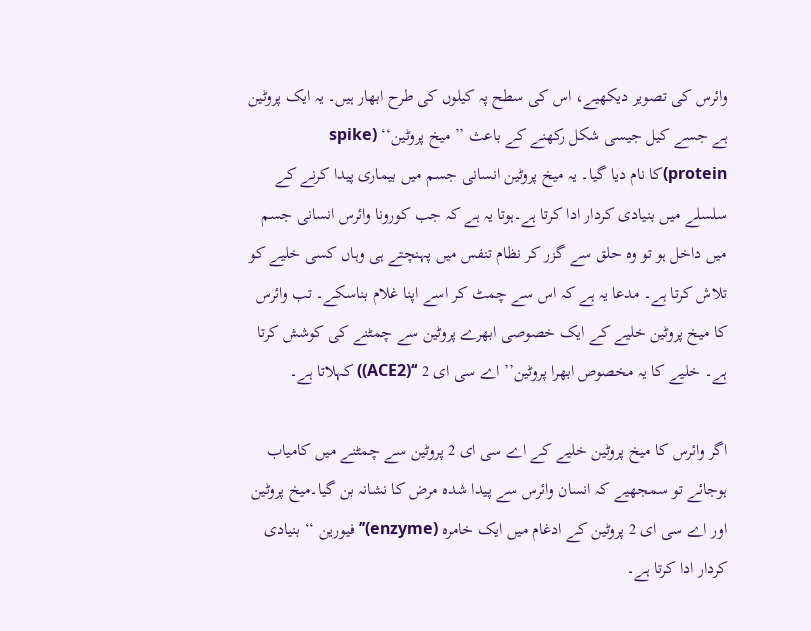وائرس کی تصویر دیکھیے، اس کی سطح پہ کیلوں کی طرح ابھار ہیں۔ یہ ایک پروٹین ہے جسے کیل جیسی شکل رکھنے کے باعث ’’ میخ پروٹین‘‘ (spike protein)کا نام دیا گیا۔ یہ میخ پروٹین انسانی جسم میں بیماری پیدا کرنے کے سلسلے میں بنیادی کردار ادا کرتا ہے۔ہوتا یہ ہے کہ جب کورونا وائرس انسانی جسم میں داخل ہو تو وہ حلق سے گزر کر نظام تنفس میں پہنچتے ہی وہاں کسی خلیے کو تلاش کرتا ہے۔ مدعا یہ ہے کہ اس سے چمٹ کر اسے اپنا غلام بناسکے۔ تب وائرس کا میخ پروٹین خلیے کے ایک خصوصی ابھرے پروٹین سے چمٹنے کی کوشش کرتا ہے۔ خلیے کا یہ مخصوص ابھرا پروٹین’’ اے سی ای 2 ‘‘(ACE2)) کہلاتا ہے۔

اگر وائرس کا میخ پروٹین خلیے کے اے سی ای 2 پروٹین سے چمٹنے میں کامیاب ہوجائے تو سمجھیے کہ انسان وائرس سے پیدا شدہ مرض کا نشانہ بن گیا۔میخ پروٹین اور اے سی ای 2 پروٹین کے ادغام میں ایک خامرہ (enzyme)’’ فیورین ‘‘ بنیادی کردار ادا کرتا ہے۔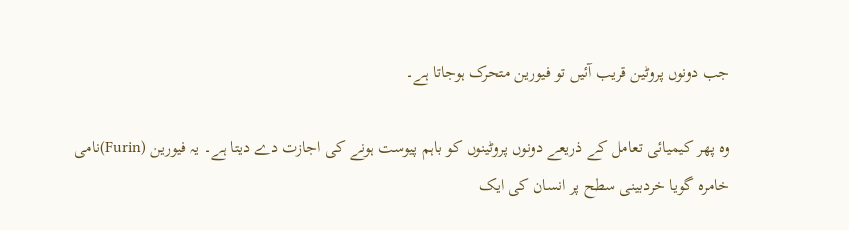جب دونوں پروٹین قریب آئیں تو فیورین متحرک ہوجاتا ہے۔

وہ پھر کیمیائی تعامل کے ذریعے دونوں پروٹینوں کو باہم پیوست ہونے کی اجازت دے دیتا ہے۔ یہ فیورین (Furin)نامی خامرہ گویا خردبینی سطح پر انسان کی ایک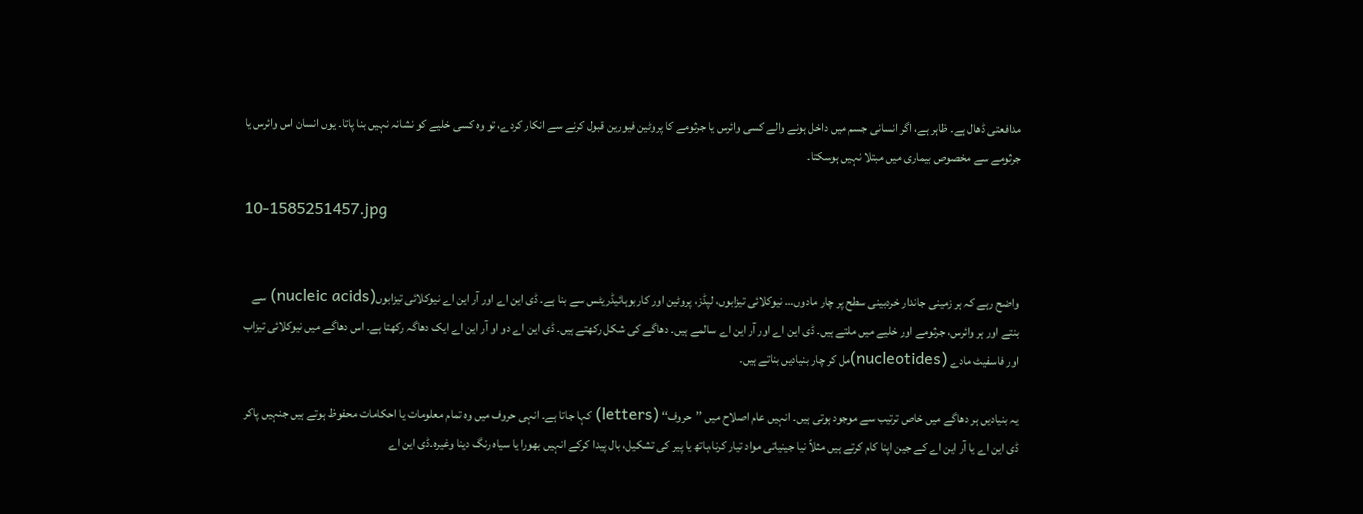مدافعتی ڈھال ہے۔ ظاہر ہے، اگر انسانی جسم میں داخل ہونے والے کسی وائرس یا جرثومے کا پروٹین فیورین قبول کرنے سے انکار کردے، تو وہ کسی خلیے کو نشانہ نہیں بنا پاتا۔ یوں انسان اس وائرس یا جرثومے سے مخصوص بیماری میں مبتلا نہیں ہوسکتا۔

10-1585251457.jpg


واضح رہے کہ ہر زمینی جاندار خردبینی سطح پر چار مادوں… نیوکلائی تیزابوں، لپڈز، پروٹین اور کاربوہائیڈریٹس سے بنا ہے۔ ڈی این اے اور آر این اے نیوکلائی تیزابوں(nucleic acids) سے بنتے اور ہر وائرس، جرثومے اور خلیے میں ملتے ہیں۔ ڈی این اے اور آر این اے سالمے ہیں۔ دھاگے کی شکل رکھتے ہیں۔ ڈی این اے دو او آر این اے ایک دھاگہ رکھتا ہے۔ اس دھاگے میں نیوکلائی تیزاب اور فاسفیٹ مادے (nucleotides)مل کر چار بنیادیں بناتے ہیں۔

یہ بنیادیں ہر دھاگے میں خاص ترتیب سے موجود ہوتی ہیں۔ انہیں عام اصلاح میں ’’حروف‘‘ (letters) کہا جاتا ہے۔ انہی حروف میں وہ تمام معلومات یا احکامات محفوظ ہوتے ہیں جنہیں پاکر ڈی این اے یا آر این اے کے جین اپنا کام کرتے ہیں مثلاً نیا جینیاتی مواد تیار کرنا،ہاتھ یا پیر کی تشکیل، بال پیدا کرکے انہیں بھورا یا سیاہ رنگ دینا وغیرہ۔ڈی این اے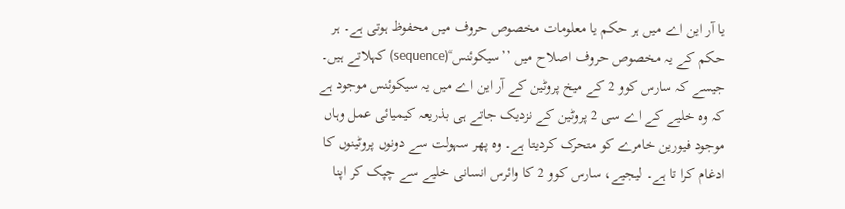یا آر این اے میں ہر حکم یا معلومات مخصوص حروف میں محفوظ ہوتی ہے۔ ہر حکم کے یہ مخصوص حروف اصلاح میں ’’سیکوئنس‘‘(sequence) کہلاتے ہیں۔ جیسے کہ سارس کوو 2 کے میخ پروٹین کے آر این اے میں یہ سیکوئنس موجود ہے کہ وہ خلیے کے اے سی 2 پروٹین کے نزدیک جاتے ہی بذریعہ کیمیائی عمل وہاں موجود فیورین خامرے کو متحرک کردیتا ہے۔ وہ پھر سہولت سے دونوں پروٹینوں کا ادغام کرا تا ہے۔ لیجیے، سارس کوو 2 کا وائرس انسانی خلیے سے چپک کر اپنا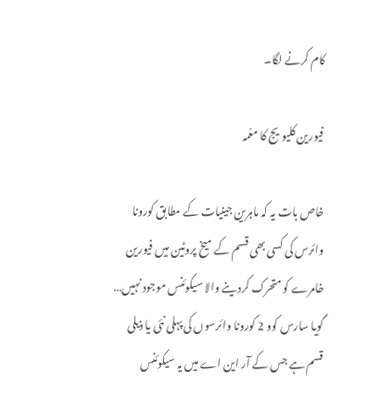کام کرنے لگا۔

فیورین کلیویج کا معّمہ

خاص بات یہ کہ ماہرین جینیات کے مطابق کورونا وائرس کی کسی بھی قسم کے میخ پروٹین میں فیورین خامرے کو متحرک کردینے والا سیکوئنس موجود نہیں… گویا سارس کوو 2 کورونا وائرسوں کی پہلی نئی یا ذیلی قسم ہے جس کے آر این اے میں یہ سیکوئنس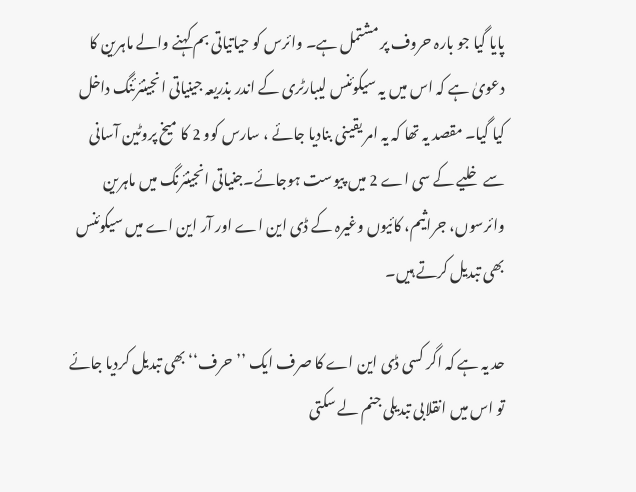پایا گیا جو بارہ حروف پر مشتمل ہے۔ وائرس کو حیاتیاتی بم کہنے والے ماہرین کا دعویٰ ہے کہ اس میں یہ سیکوئنس لیبارٹری کے اندر بذریعہ جینیاتی انجینئرئنگ داخل کیا گیا۔ مقصد یہ تھا کہ یہ امر یقینی بنادیا جائے ، سارس کوو 2 کا میخ پروٹین آسانی سے خلیے کے سی اے 2 میں پیوست ہوجائے۔جنیاتی انجینئرنگ میں ماہرین وائرسوں، جراثیم، کائیوں وغیرہ کے ڈی این اے اور آر این اے میں سیکوئنس بھی تبدیل کرتے ہیں۔

حد یہ ہے کہ اگر کسی ڈی این اے کا صرف ایک ’’حرف‘‘ بھی تبدیل کردیا جائے تو اس میں انقلابی تبدیلی جنم لے سکتی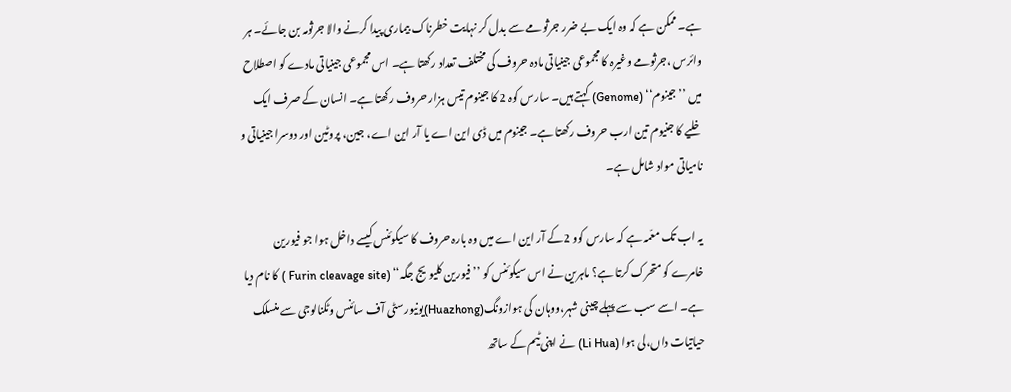ہے۔ ممکن ہے کہ وہ ایک بے ضرر جرثومے سے بدل کر نہایت خطرناک بیماری پیدا کرنے والا جرثومہ بن جائے۔ ہر وائرس ،جرثومے وغیرہ کا مجموعی جینیاتی مادہ حروف کی مختلف تعداد رکھتا ہے۔ اس مجموعی جینیاتی مادے کو اصطلاح میں ’’جینوم‘‘ (Genome) کہتے ہیں۔ سارس کوہ 2 کا جینوم تیس ہزار حروف رکھتا ہے۔ انسان کے صرف ایک خلیے کا جنیوم تین ارب حروف رکھتا ہے۔ جینوم میں ڈی این اے یا آر این اے، جین، پروٹین اور دوسرا جینیاتی و نامیاتی مواد شامل ہے۔

یہ اب تک معّمہ ہے کہ سارس کوو 2کے آر این اے میں وہ بارہ حروف کا سیکوئنس کیسے داخل ہوا جو فیورین خامرے کو متحرک کرتا ہے؟ ماہرین نے اس سیکوئنس کو ’’فیورین کلیویج جگہ‘‘ (Furin cleavage site ) کا نام دیا ہے۔ اسے سب سے پہلے چینی شہر،ووہان کی ہوازونگ(Huazhong)یونیورسٹی آف سائنس وٹکنالوجی سے منسلک حیاتیات داں،لی ہوا (Li Hua) نے اپنی ٹیم کے ساتھ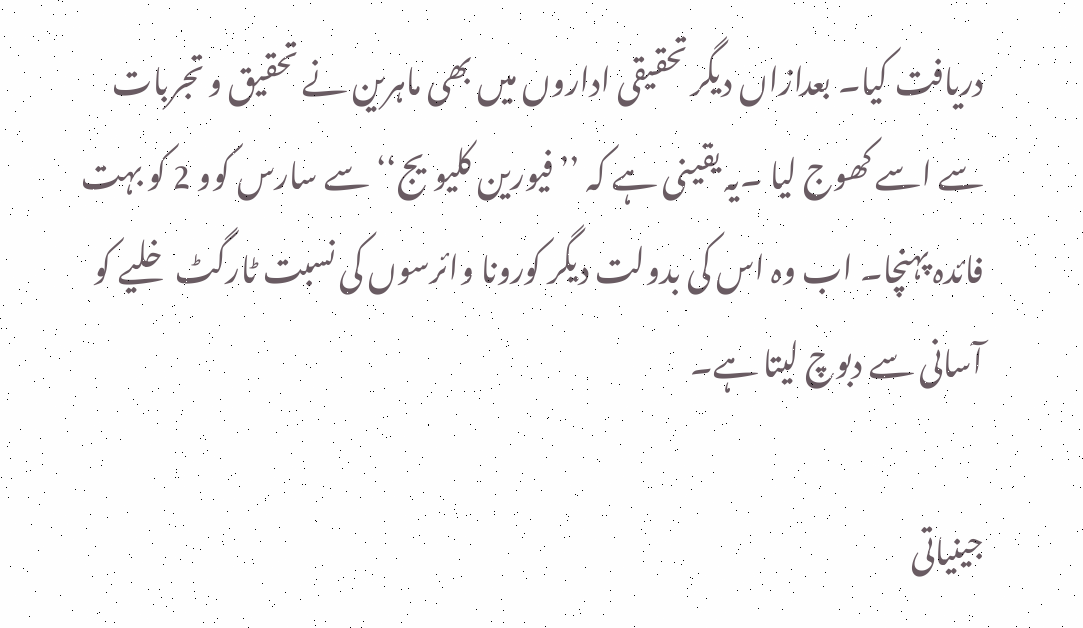دریافت کیا۔ بعدازاں دیگر تحقیقی اداروں میں بھی ماہرین نے تحقیق و تجربات سے اسے کھوج لیا ۔یہ یقینی ہے کہ ’’فیورین کلیویج‘‘ سے سارس کوو 2 کو بہت فائدہ پہنچا۔ اب وہ اس کی بدولت دیگر کورونا وائرسوں کی نسبت ٹارگٹ خلیے کو آسانی سے دبوچ لیتا ہے۔

جینیاتی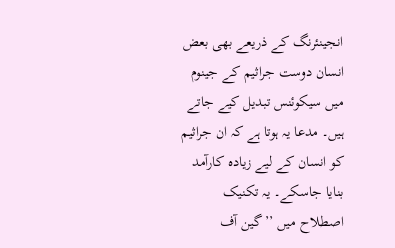انجینئرنگ کے ذریعے بھی بعض انسان دوست جراثیم کے جینوم میں سیکوئنس تبدیل کیے جاتے ہیں۔ مدعا یہ ہوتا ہے کہ ان جراثیم کو انسان کے لیے زیادہ کارآمد بنایا جاسکے۔ یہ تکنیک اصطلاح میں ’’گین آف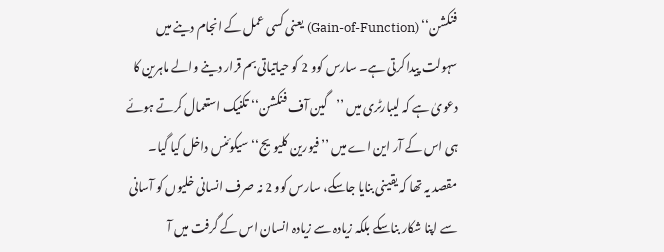فنکشن‘‘ (Gain-of-Function) یعنی کسی عمل کے انجام دینے میں سہولت پیدا کرتی ہے۔ سارس کوو 2 کو حیاتیاتی بم قرار دینے والے ماہرین کا دعویٰ ہے کہ لیبارٹری میں ’’گین آف فنکشن‘‘ تکنیک استعمال کرتے ہوئے ہی اس کے آر این اے میں ’’فیورین کلیویج‘‘ سیکوئنس داخل کیا گیا۔ مقصد یہ تھا کہ یقینی بنایا جاسکے، سارس کوو 2 نہ صرف انسانی خلیوں کو آسانی سے اپنا شکار بناسکے بلکہ زیادہ سے زیادہ انسان اس کے گرفت میں آ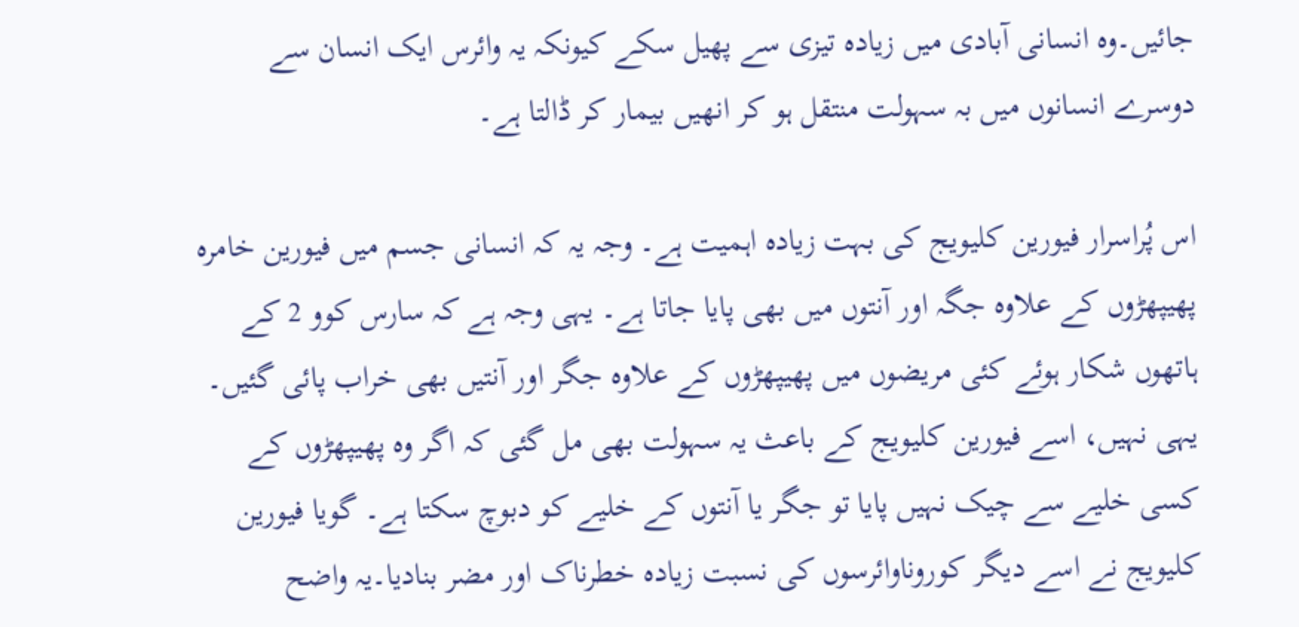جائیں۔وہ انسانی آبادی میں زیادہ تیزی سے پھیل سکے کیونکہ یہ وائرس ایک انسان سے دوسرے انسانوں میں بہ سہولت منتقل ہو کر انھیں بیمار کر ڈالتا ہے۔

اس پُراسرار فیورین کلیویج کی بہت زیادہ اہمیت ہے۔ وجہ یہ کہ انسانی جسم میں فیورین خامرہ پھیپھڑوں کے علاوہ جگہ اور آنتوں میں بھی پایا جاتا ہے۔ یہی وجہ ہے کہ سارس کوو 2 کے ہاتھوں شکار ہوئے کئی مریضوں میں پھیپھڑوں کے علاوہ جگر اور آنتیں بھی خراب پائی گئیں۔ یہی نہیں، اسے فیورین کلیویج کے باعث یہ سہولت بھی مل گئی کہ اگر وہ پھیپھڑوں کے کسی خلیے سے چیک نہیں پایا تو جگر یا آنتوں کے خلیے کو دبوچ سکتا ہے۔ گویا فیورین کلیویج نے اسے دیگر کوروناوائرسوں کی نسبت زیادہ خطرناک اور مضر بنادیا۔یہ واضح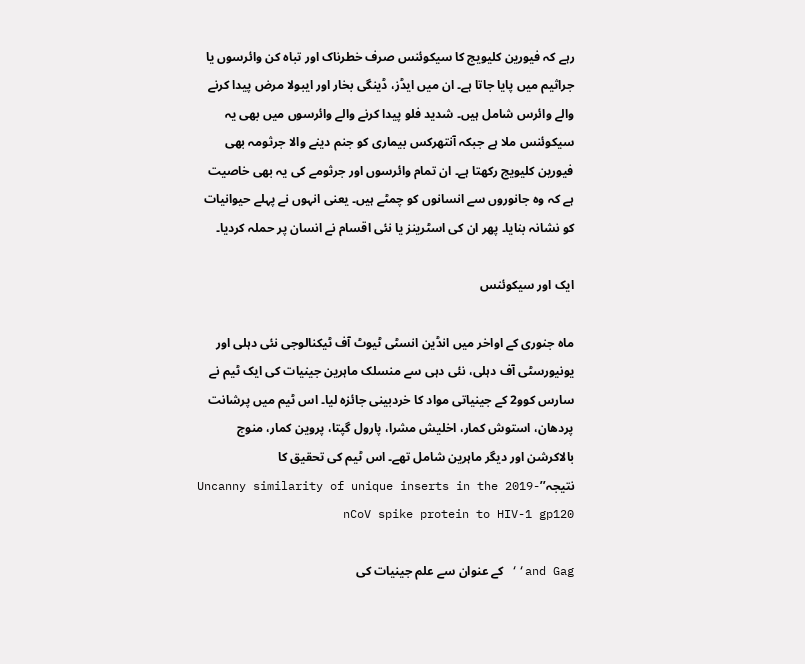رہے کہ فیورین کلیویج کا سیکوئنس صرف خطرناک اور تباہ کن وائرسوں یا جراثیم میں پایا جاتا ہے۔ ان میں ایڈز، ڈینگی بخار اور ایبولا مرض پیدا کرنے والے وائرس شامل ہیں۔ شدید فلو پیدا کرنے والے وائرسوں میں بھی یہ سیکوئنس ملا ہے جبکہ آنتھرکس بیماری کو جنم دینے والا جرثومہ بھی فیورین کلیویج رکھتا ہے۔ ان تمام وائرسوں اور جرثومے کی یہ بھی خاصیت ہے کہ وہ جانوروں سے انسانوں کو چمٹے ہیں۔ یعنی انہوں نے پہلے حیوانیات کو نشانہ بنایا۔ پھر ان کی اسٹرینز یا نئی اقسام نے انسان پر حملہ کردیا۔

ایک اور سیکوئنس

ماہ جنوری کے اواخر میں انڈین انسٹی ٹیوٹ آف ٹیکنالوجی نئی دہلی اور یونیورسٹی آف دہلی، نئی دہی سے منسلک ماہرین جینیات کی ایک ٹیم نے سارس کوو2 کے جینیاتی مواد کا خردبینی جائزہ لیا۔ اس ٹیم میں پرشانت پردھان، استوش کمار، اخلیش مشرا، پارول گپتا، پروین کمار، منوج بالاکرشن اور دیگر ماہرین شامل تھے۔ اس ٹیم کی تحقیق کا نتیجہ’’Uncanny similarity of unique inserts in the 2019-nCoV spike protein to HIV-1 gp120

and Gag‘‘ کے عنوان سے علم جینیات کی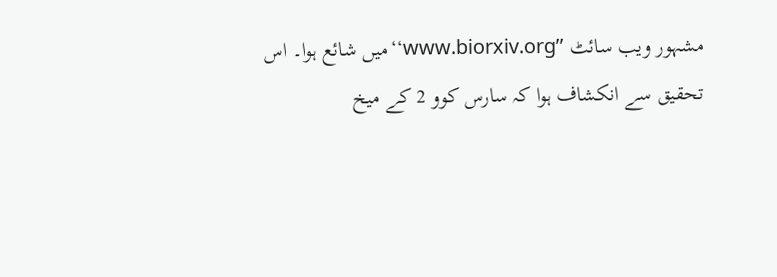مشہور ویب سائٹ ’’www.biorxiv.org‘‘میں شائع ہوا۔ اس تحقیق سے انکشاف ہوا کہ سارس کوو 2 کے میخ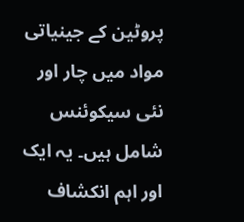پروٹین کے جینیاتی مواد میں چار اور نئی سیکوئنس شامل ہیں۔ یہ ایک اور اہم انکشاف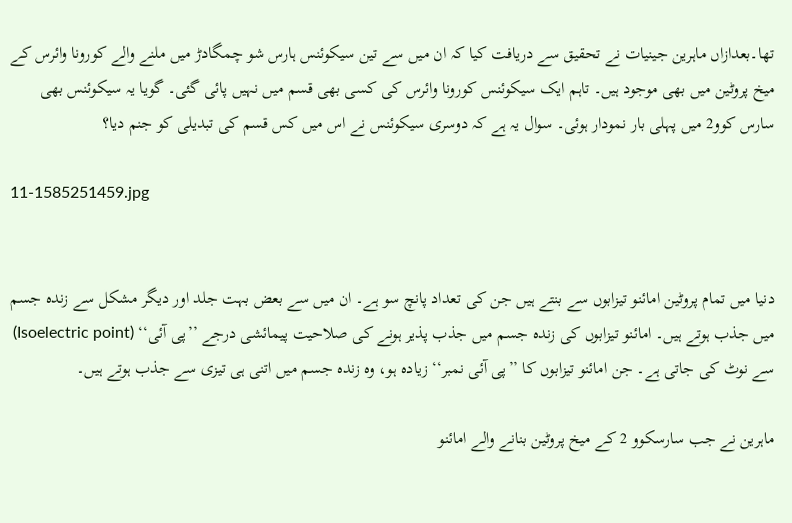تھا۔بعدازاں ماہرین جینیات نے تحقیق سے دریافت کیا کہ ان میں سے تین سیکوئنس ہارس شو چمگادڑ میں ملنے والے کورونا وائرس کے میخ پروٹین میں بھی موجود ہیں۔ تاہم ایک سیکوئنس کورونا وائرس کی کسی بھی قسم میں نہیں پائی گئی۔ گویا یہ سیکوئنس بھی سارس کوو2 میں پہلی بار نمودار ہوئی۔ سوال یہ ہے کہ دوسری سیکوئنس نے اس میں کس قسم کی تبدیلی کو جنم دیا؟

11-1585251459.jpg


دنیا میں تمام پروٹین امائنو تیزابوں سے بنتے ہیں جن کی تعداد پانچ سو ہے۔ ان میں سے بعض بہت جلد اور دیگر مشکل سے زندہ جسم میں جذب ہوتے ہیں۔ امائنو تیزابوں کی زندہ جسم میں جذب پذیر ہونے کی صلاحیت پیمائشی درجے ’’پی آئی‘‘ (Isoelectric point) سے نوٹ کی جاتی ہے۔ جن امائنو تیزابوں کا ’’پی آئی نمبر‘‘ زیادہ ہو، وہ زندہ جسم میں اتنی ہی تیزی سے جذب ہوتے ہیں۔

ماہرین نے جب سارسکوو 2 کے میخ پروٹین بنانے والے امائنو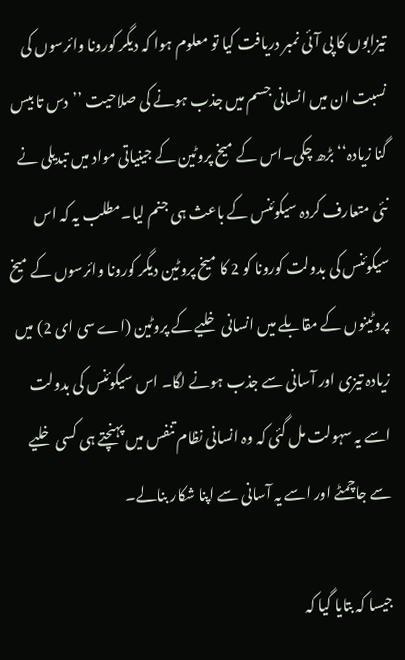تیزابوں کا پی آئی نمبر دریافت کیا تو معلوم ہوا کہ دیگر کورونا وائرسوں کی نسبت ان میں انسانی جسم میں جذب ہونے کی صلاحیت ’’دس تا بیس گنا زیادہ‘‘ بڑھ چکی۔اس کے میخ پروٹین کے جینیاتی مواد میں تبدیلی نے نئی متعارف کردہ سیکوئنس کے باعث ہی جنم لیا۔مطلب یہ کہ اس سیکوئنس کی بدولت کورونا کو 2 کا میخ پروٹین دیگر کورونا وائرسوں کے میخ پروٹینوں کے مقابلے میں انسانی خلیے کے پروٹین (اے سی ای 2) میں زیادہ تیزی اور آسانی سے جذب ہونے لگا۔ اس سیکوئنس کی بدولت اسے یہ سہولت مل گئی کہ وہ انسانی نظام تنفس میں پہنچتے ہی کسی خلیے سے جاچمٹے اور اسے یہ آسانی سے اپنا شکار بنالے۔

جیسا کہ بتایا گیا کہ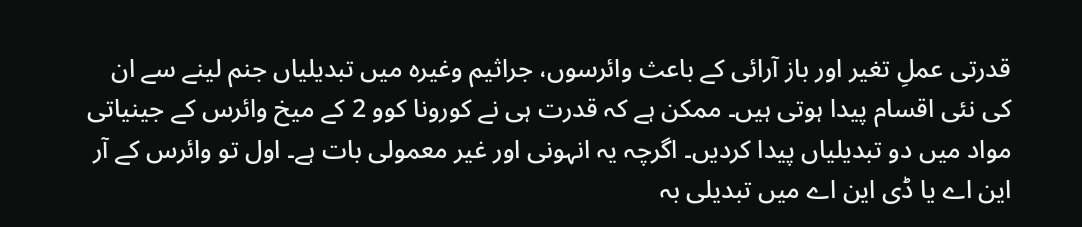قدرتی عملِ تغیر اور باز آرائی کے باعث وائرسوں، جراثیم وغیرہ میں تبدیلیاں جنم لینے سے ان کی نئی اقسام پیدا ہوتی ہیں۔ ممکن ہے کہ قدرت ہی نے کورونا کوو 2 کے میخ وائرس کے جینیاتی مواد میں دو تبدیلیاں پیدا کردیں۔ اگرچہ یہ انہونی اور غیر معمولی بات ہے۔ اول تو وائرس کے آر این اے یا ڈی این اے میں تبدیلی بہ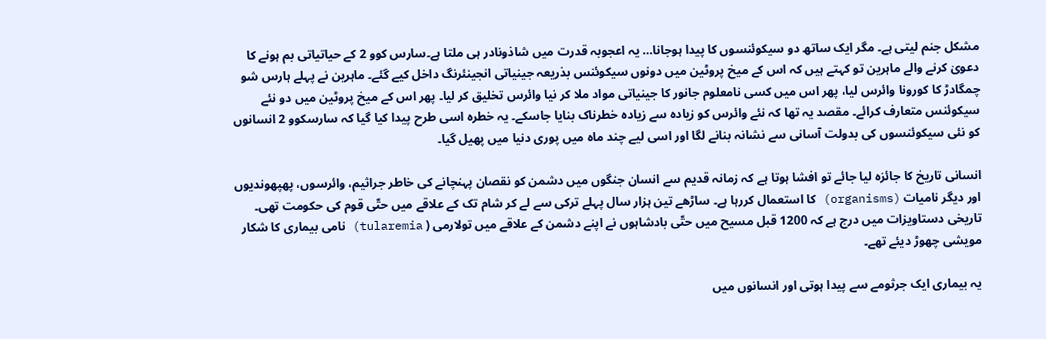مشکل جنم لیتی ہے۔ مگر ایک ساتھ دو سیکوئنسوں کا پیدا ہوجانا… یہ اعجوبہ قدرت میں شاذونادر ہی ملتا ہے۔سارس کوو 2 کے حیاتیاتی بم ہونے کا دعویٰ کرنے والے ماہرین تو کہتے ہیں کہ اس کے میخ پروٹین میں دونوں سیکوئنس بذریعہ جینیاتی انجینئرنگ داخل کیے گئے۔ ماہرین نے پہلے ہارس شو چمگادڑ کا کورونا وائرس لیا، پھر اس میں کسی نامعلوم جانور کا جینیاتی مواد ملا کر نیا وائرس تخلیق کر لیا۔ پھر اس کے میخ پروٹین میں دو نئے سیکوئنس متعارف کرائے۔ مقصد یہ تھا کہ نئے وائرس کو زیادہ سے زیادہ خطرناک بنایا جاسکے۔ یہ خطرہ اسی طرح پیدا کیا گیا کہ سارسکوو 2 انسانوں کو نئی سیکوئنسوں کی بدولت آسانی سے نشانہ بنانے لگا اور اسی لیے چند ماہ میں پوری دنیا میں پھیل گیا۔

انسانی تاریخ کا جائزہ لیا جائے تو افشا ہوتا ہے کہ زمانہ قدیم سے انسان جنگوں میں دشمن کو نقصان پہنچانے کی خاطر جراثیم، وائرسوں، پھپھوندیوں اور دیگر نامیات (organisms) کا استعمال کررہا ہے۔ ساڑھے تین ہزار سال پہلے ترکی سے لے کر شام تک کے علاقے میں حتّی قوم کی حکومت تھی۔ تاریخی دستاویزات میں درج ہے کہ 1200 قبل مسیح میں حتّی بادشاہوں نے اپنے دشمن کے علاقے میں تولارمی ( tularemia) نامی بیماری کا شکار مویشی چھوڑ دیئے تھے۔

یہ بیماری ایک جرثومے سے پیدا ہوتی اور انسانوں میں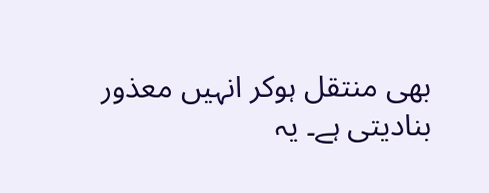بھی منتقل ہوکر انہیں معذور بنادیتی ہے۔ یہ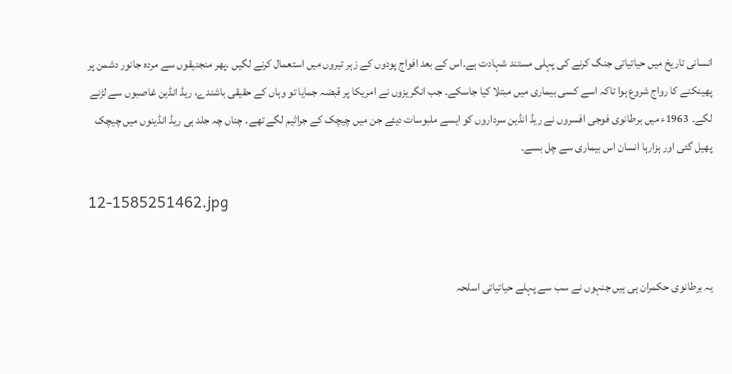انسانی تاریخ میں حیاتیاتی جنگ کرنے کی پہلی مستند شہادت ہے۔اس کے بعد افواج پودوں کے زہر تیروں میں استعمال کرنے لگیں ۔پھر منجنیقوں سے مردہ جانور دشمن پر پھینکنے کا رواج شروع ہوا تاکہ اسے کسی بیماری میں مبتلا کیا جاسکے۔ جب انگریزوں نے امریکا پر قبضہ جمایا تو وہاں کے حقیقی باشندے، ریڈ انڈین غاصبوں سے لڑنے لگے۔ 1963ء میں برطانوی فوجی افسروں نے ریڈ انڈین سرداروں کو ایسے ملبوسات دیئے جن میں چیچک کے جراثیم لگے تھے۔ چناں چہ جلد ہی ریڈ انڈینوں میں چیچک پھیل گئی اور ہزارہا انسان اس بیماری سے چل بسے۔

12-1585251462.jpg


یہ برطانوی حکمران ہی ہیں جنہوں نے سب سے پہلے حیاتیاتی اسلحہ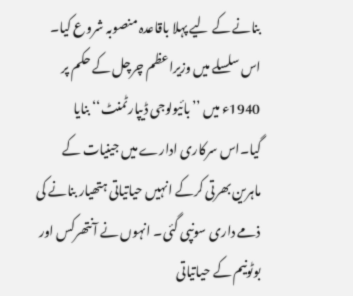بنانے کے لیے پہلا باقاعدہ منصوبہ شروع کیا۔ اس سلسلے میں وزیراعظم چرچل کے حکم پر 1940ء میں ’’بائیولوجی ڈیپارٹمنٹ‘‘ بنایا گیا۔اس سرکاری ادارے میں جینیات کے ماہرین بھرتی کرکے انہیں حیاتیاتی ہتھیار بنانے کی ذمے داری سونپی گئی۔ انہوں نے آنتھرکس اور بوٹونیم کے حیاتیاتی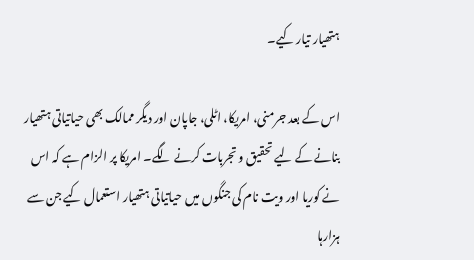ہتھیار تیار کیے۔

اس کے بعد جرمنی، امریکا، اٹلی، جاپان اور دیگر ممالک بھی حیاتیاتی ہتھیار بنانے کے لیے تحقیق و تجربات کرنے لگے۔ امریکا پر الزام ہے کہ اس نے کوریا اور ویت نام کی جنگوں میں حیاتیاتی ہتھیار استعمال کیے جن سے ہزارہا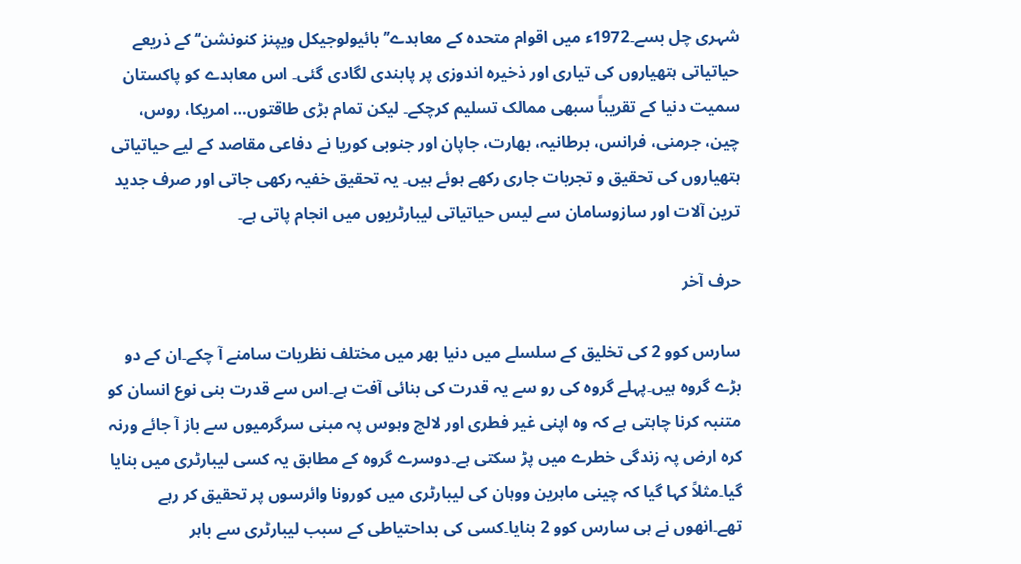شہری چل بسے۔1972ء میں اقوام متحدہ کے معاہدے’’ بائیولوجیکل ویپنز کنونشن‘‘ کے ذریعے حیاتیاتی ہتھیاروں کی تیاری اور ذخیرہ اندوزی پر پابندی لگادی گئی۔ اس معاہدے کو پاکستان سمیت دنیا کے تقریباً سبھی ممالک تسلیم کرچکے۔ لیکن تمام بڑی طاقتوں… امریکا، روس، چین، جرمنی، فرانس، برطانیہ، بھارت، جاپان اور جنوبی کوریا نے دفاعی مقاصد کے لیے حیاتیاتی ہتھیاروں کی تحقیق و تجربات جاری رکھے ہوئے ہیں۔ یہ تحقیق خفیہ رکھی جاتی اور صرف جدید ترین آلات اور سازوسامان سے لیس حیاتیاتی لیبارٹریوں میں انجام پاتی ہے۔

حرف آخر

سارس کوو 2 کی تخلیق کے سلسلے میں دنیا بھر میں مختلف نظریات سامنے آ چکے۔ان کے دو بڑے گروہ ہیں۔پہلے گروہ کی رو سے یہ قدرت کی بنائی آفت ہے۔اس سے قدرت بنی نوع انسان کو متنبہ کرنا چاہتی ہے کہ وہ اپنی غیر فطری اور لالچ وہوس پہ مبنی سرگرمیوں سے باز آ جائے ورنہ کرہ ارض پہ زندگی خطرے میں پڑ سکتی ہے۔دوسرے گروہ کے مطابق یہ کسی لیبارٹری میں بنایا گیا۔مثلاً کہا گیا کہ چینی ماہرین ووہان کی لیبارٹری میں کورونا وائرسوں پر تحقیق کر رہے تھے۔انھوں نے ہی سارس کوو 2 بنایا۔کسی کی بداحتیاطی کے سبب لیبارٹری سے باہر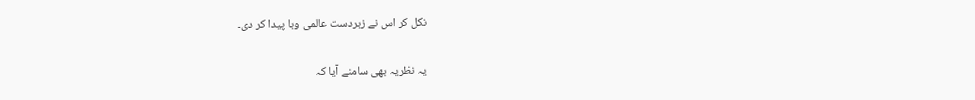نکل کر اس نے زبردست عالمی وبا پیدا کر دی۔

یہ نظریہ بھی سامنے آیا کہ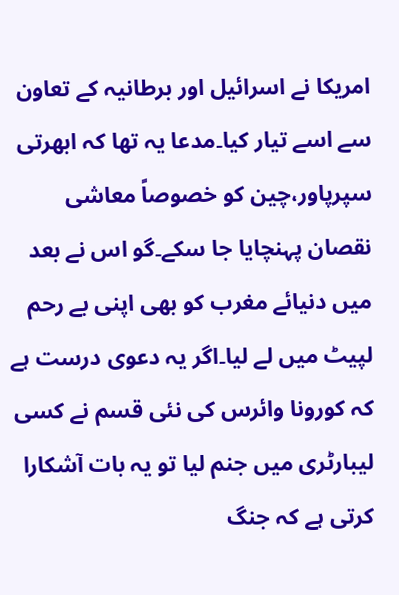امریکا نے اسرائیل اور برطانیہ کے تعاون سے اسے تیار کیا۔مدعا یہ تھا کہ ابھرتی سپرپاور،چین کو خصوصاً معاشی نقصان پہنچایا جا سکے۔گو اس نے بعد میں دنیائے مغرب کو بھی اپنی بے رحم لپیٹ میں لے لیا۔اگر یہ دعوی درست ہے کہ کورونا وائرس کی نئی قسم نے کسی لیبارٹری میں جنم لیا تو یہ بات آشکارا کرتی ہے کہ جنگ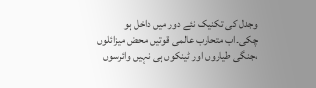وجدل کی تکنیک نئے دور میں داخل ہو چکی۔اب متحارب عالمی قوتیں محض میزائلوں ،جنگی طیاروں اور ٹینکوں ہی نہیں وائرسوں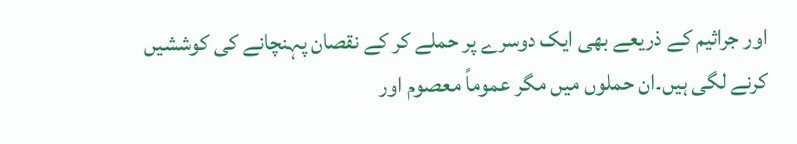اور جراثیم کے ذریعے بھی ایک دوسرے پر حملے کر کے نقصان پہنچانے کی کوششیں کرنے لگی ہیں۔ان حملوں میں مگر عموماً معصوم اور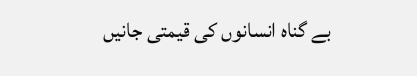بے گناہ انسانوں کی قیمتی جانیں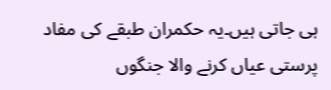ہی جاتی ہیں۔یہ حکمران طبقے کی مفاد پرستی عیاں کرنے والا جنگوں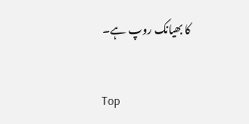کا بھیانک روپ ہے۔

Top